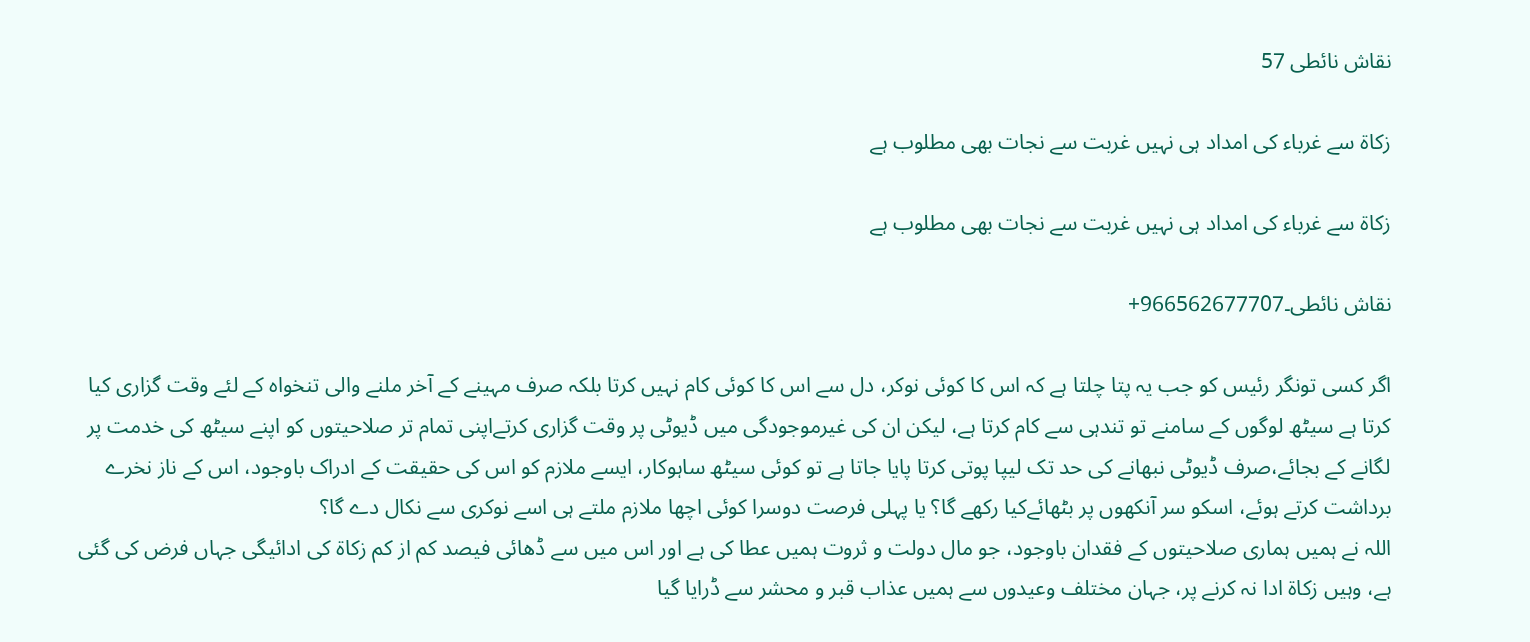نقاش نائطی 57

زکاۃ سے غرباء کی امداد ہی نہیں غربت سے نجات بھی مطلوب ہے

زکاۃ سے غرباء کی امداد ہی نہیں غربت سے نجات بھی مطلوب ہے

نقاش نائطی۔966562677707+

اگر کسی تونگر رئیس کو جب یہ پتا چلتا ہے کہ اس کا کوئی نوکر، دل سے اس کا کوئی کام نہیں کرتا بلکہ صرف مہینے کے آخر ملنے والی تنخواہ کے لئے وقت گزاری کیا کرتا ہے سیٹھ لوگوں کے سامنے تو تندہی سے کام کرتا ہے، لیکن ان کی غیرموجودگی میں ڈیوٹی پر وقت گزاری کرتےاپنی تمام تر صلاحیتوں کو اپنے سیٹھ کی خدمت پر لگانے کے بجائے،صرف ڈیوٹی نبھانے کی حد تک لیپا پوتی کرتا پایا جاتا ہے تو کوئی سیٹھ ساہوکار، ایسے ملازم کو اس کی حقیقت کے ادراک باوجود، اس کے ناز نخرے برداشت کرتے ہوئے، اسکو سر آنکھوں پر بٹھائےکیا رکھے گا؟ یا پہلی فرصت دوسرا کوئی اچھا ملازم ملتے ہی اسے نوکری سے نکال دے گا؟
اللہ نے ہمیں ہماری صلاحیتوں کے فقدان باوجود، جو مال دولت و ثروت ہمیں عطا کی ہے اور اس میں سے ڈھائی فیصد کم از کم زکاۃ کی ادائیگی جہاں فرض کی گئی ہے، وہیں زکاۃ ادا نہ کرنے پر، جہان مختلف وعیدوں سے ہمیں عذاب قبر و محشر سے ڈرایا گیا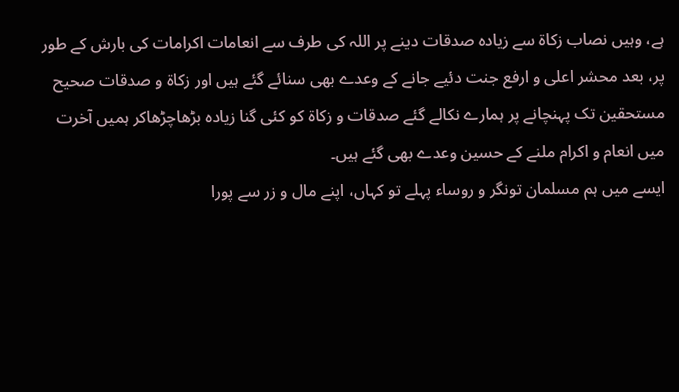ہے، وہیں نصاب زکاۃ سے زیادہ صدقات دینے پر اللہ کی طرف سے انعامات اکرامات کی بارش کے طور پر، بعد محشر اعلی و ارفع جنت دئیے جانے کے وعدے بھی سنائے گئے ہیں اور زکاۃ و صدقات صحیح مستحقین تک پہنچانے پر ہمارے نکالے گئے صدقات و زکاۃ کو کئی گنا زیادہ بڑھاچڑھاکر ہمیں آخرت میں انعام و اکرام ملنے کے حسین وعدے بھی گئے ہیں۔
ایسے میں ہم مسلمان تونگر و روساء پہلے تو کہاں، اپنے مال و زر سے پورا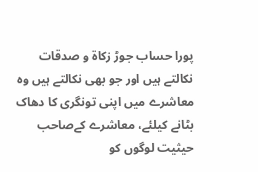پورا حساب جوڑ زکاۃ و صدقات نکالتے ہیں اور جو بھی نکالتے ہیں وہ معاشرے میں اپنی تونگری کا دھاک بٹانے کیلئے، معاشرے کےصاحب حیثیت لوگوں کو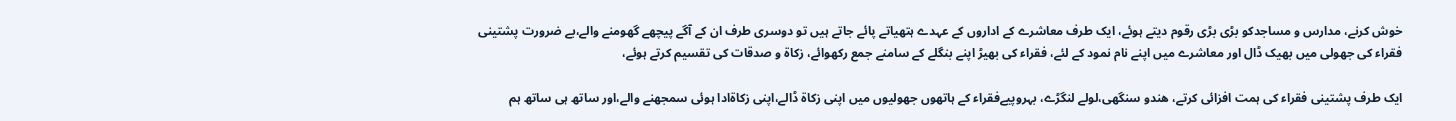خوش کرنے، مدارس و مساجدکو بڑی بڑی رقوم دیتے ہوئے، ایک طرف معاشرے کے اداروں کے عہدے ہتھیاتے پائے جاتے ہیں تو دوسری طرف ان کے آگے پیچھے گھومنے والے،بے ضرورت پشتینی فقراء کی جھولی میں بھیک ڈال اور معاشرے میں اپنے نام نمود کے لئے، فقراء کی بھیڑ اپنے بنگلے کے سامنے جمع رکھوائے، زکاۃ و صدقات کی تقسیم کرتے ہوئے،

ایک طرف پشتینی فقراء کی ہمت افزائی کرتے، ھندو سنگھی،لولے لنگڑے، بہروپیےفقراء کے ہاتھوں جھولیوں میں اپنی زکاة ڈالے،اپنی زکاةادا ہوئی سمجھنے والے،اور ساتھ ہی ساتھ ہم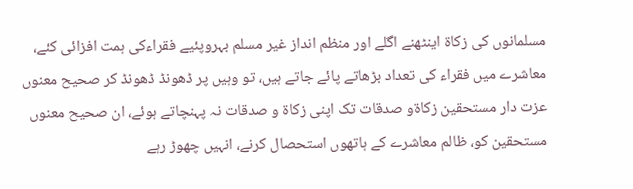مسلمانوں کی زکاة اینٹھنے اگلے اور منظم انداز غیر مسلم بہروپئیے فقراءکی ہمت افزائی کئے، معاشرے میں فقراء کی تعداد بڑھاتے پائے جاتے ہیں، تو وہیں پر ڈھونڈ ڈھونڈ کر صحیح معنوں عزت دار مستحقین زکاۃو صدقات تک اپنی زکاۃ و صدقات نہ پہنچاتے ہوئے، ان صحیح معنوں مستحقین کو، ظالم معاشرے کے ہاتھوں استحصال کرنے، انہیں چھوڑ رہے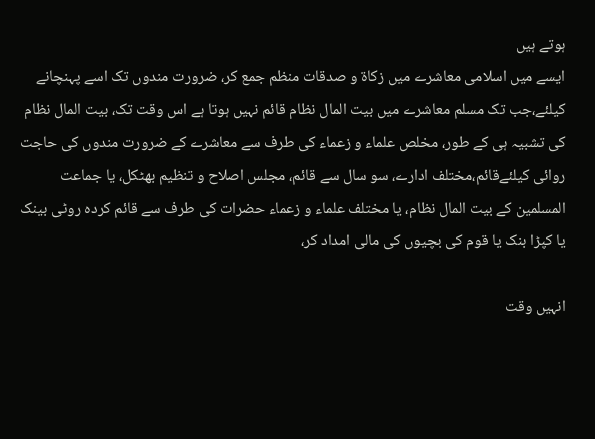ہوتے ہیں
ایسے میں اسلامی معاشرے میں زکاۃ و صدقات منظم جمع کر، ضرورت مندوں تک اسے پہنچانے کیلئے،جب تک مسلم معاشرے میں بیت المال نظام قائم نہیں ہوتا ہے اس وقت تک، بیت المال نظام کی تشبیہ ہی کے طور، مخلص علماء و زعماء کی طرف سے معاشرے کے ضرورت مندوں کی حاجت روائی کیلئےقائم،مختلف ادارے، سو سال سے قائم، مجلس اصلاح و تنظیم بھٹکل، یا جماعت المسلمین کے بیت المال نظام، یا مختلف علماء و زعماء حضرات کی طرف سے قائم کردہ روٹی بینک یا کپڑا بنک یا قوم کی بچیوں کی مالی امداد کر،

انہیں وقت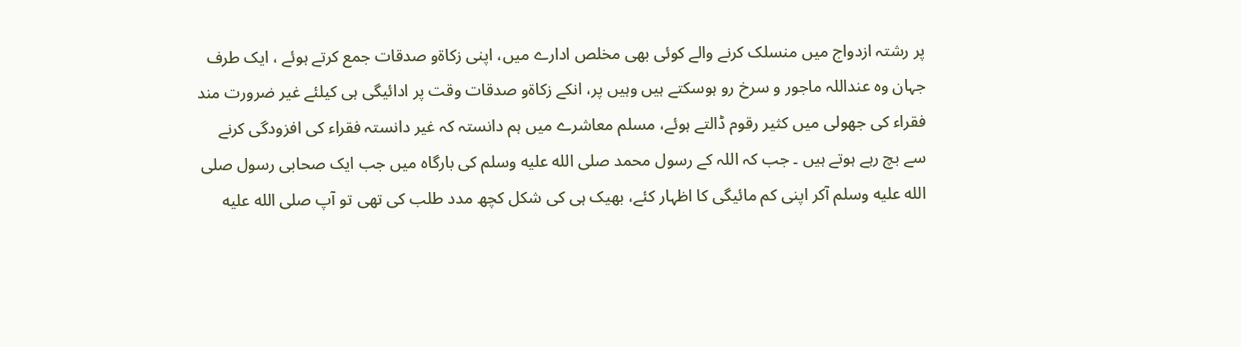پر رشتہ ازدواج میں منسلک کرنے والے کوئی بھی مخلص ادارے میں، اپنی زکاۃو صدقات جمع کرتے ہوئے ، ایک طرف جہان وہ عنداللہ ماجور و سرخ رو ہوسکتے ہیں وہیں پر، انکے زکاۃو صدقات وقت پر ادائیگی ہی کیلئے غیر ضرورت مند فقراء کی جھولی میں کثیر رقوم ڈالتے ہوئے، مسلم معاشرے میں ہم دانستہ کہ غیر دانستہ فقراء کی افزودگی کرنے سے بچ رہے ہوتے ہیں ۔ جب کہ اللہ کے رسول محمد صلى الله عليه وسلم کی بارگاہ میں جب ایک صحابی رسول صلى الله عليه وسلم آکر اپنی کم مائیگی کا اظہار کئے، بھیک ہی کی شکل کچھ مدد طلب کی تھی تو آپ صلى الله عليه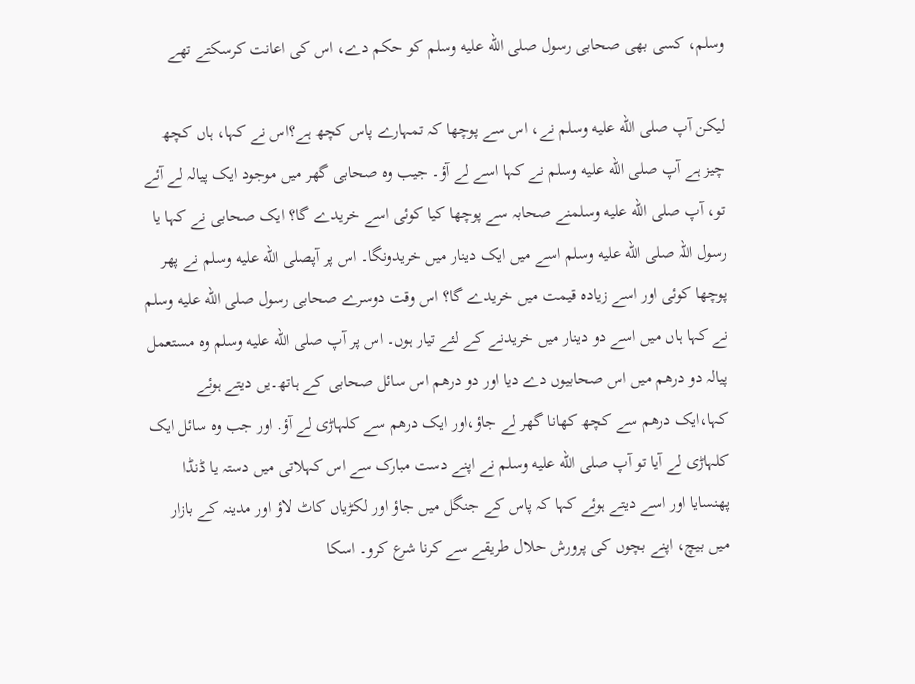وسلم، کسی بھی صحابی رسول صلى الله عليه وسلم کو حکم دے، اس کی اعانت کرسکتے تھے

لیکن آپ صلى الله عليه وسلم نے، اس سے پوچھا کہ تمہارے پاس کچھ ہے؟اس نے کہا، ہاں کچھ چیز ہے آپ صلى الله عليه وسلم نے کہا اسے لے آؤ۔ جیب وہ صحابی گھر میں موجود ایک پیالہ لے آئے تو، آپ صلى الله عليه وسلمنے صحابہ سے پوچھا کیا کوئی اسے خریدے گا؟ ایک صحابی نے کہا یا رسول اللہ صلى الله عليه وسلم اسے میں ایک دینار میں خریدونگا۔ اس پر آپصلى الله عليه وسلم نے پھر پوچھا کوئی اور اسے زیادہ قیمت میں خریدے گا؟ اس وقت دوسرے صحابی رسول صلى الله عليه وسلم نے کہا ہاں میں اسے دو دینار میں خریدنے کے لئے تیار ہوں۔ اس پر آپ صلى الله عليه وسلم وہ مستعمل پیالہ دو درھم میں اس صحابیوں دے دیا اور دو درھم اس سائل صحابی کے ہاتھ۔یں دیتے ہوئے کہا،ایک درھم سے کچھ کھانا گھر لے جاؤ،اور ایک درھم سے کلہاڑی لے آؤ. اور جب وہ سائل ایک کلہاڑی لے آیا تو آپ صلى الله عليه وسلم نے اپنے دست مبارک سے اس کہلاتی میں دستہ یا ڈنڈا پھنسایا اور اسے دیتے ہوئے کہا کہ پاس کے جنگل میں جاؤ اور لکڑیاں کاٹ لاؤ اور مدینہ کے بازار میں بیچ، اپنے بچوں کی پرورش حلال طریقے سے کرنا شرع کرو۔ اسکا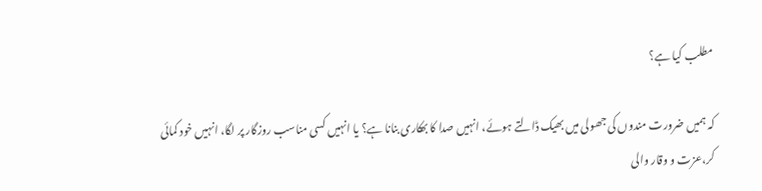مطلب کیا ہے؟

کہ ہمیں ضرورت مندوں کی جھولی میں بھیک ڈالتے ہوئے، انہیں صدا کا بھکاری بنانا ہے؟ یا انہیں کسی مناسب روزگار پر لگا، انہیں خود کمائی کر،عزت و وقار والی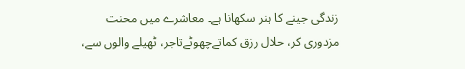زندگی جینے کا ہنر سکھانا ہے۔ معاشرے میں محنت مزدوری کر، حلال رزق کماتےچھوٹےتاجر، ٹھیلے والوں سے،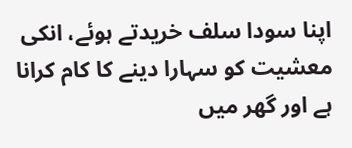اپنا سودا سلف خریدتے ہوئے، انکی معشیت کو سہارا دینے کا کام کرانا ہے اور گھر میں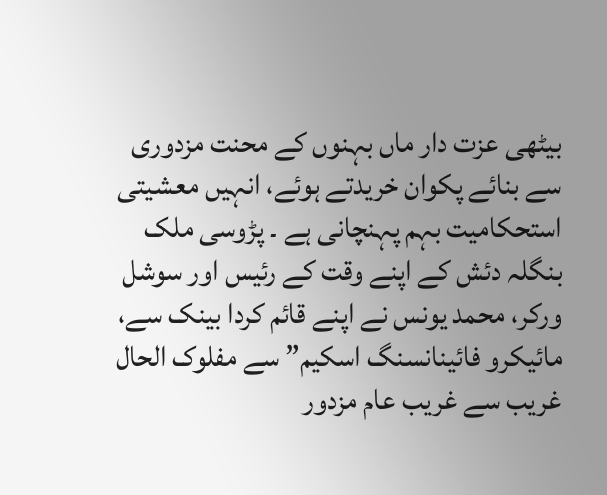بیٹھی عزت دار ماں بہنوں کے محنت مزدوری سے بنائے پکوان خریدتے ہوئے، انہیں معشیتی استحکامیت بہم پہنچانی ہے ۔ پڑوسی ملک بنگلہ دئش کے اپنے وقت کے رئیس اور سوشل ورکر، محمد یونس نے اپنے قائم کردا بینک سے، مائیکرو فائینانسنگ اسکیم” سے مفلوک الحال غریب سے غریب عام مزدور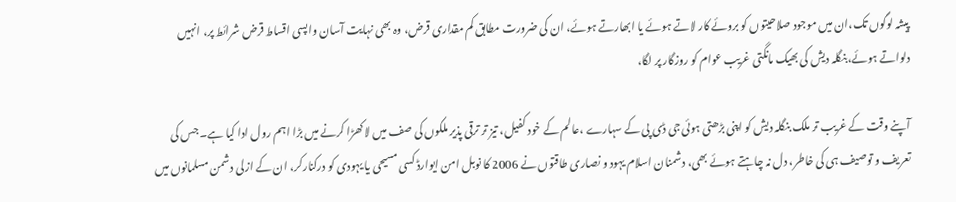پیشہ لوگوں تک،ان میں موجود صلاحیتوں کو بروئے کار لاتے ہوئے یا ابھارتے ہوئے، ان کی ضرورت مطابق کم مقداری قرض، وہ بھی نہایت آسان واپسی اقساط قرض شرائط پر، انہیں دلواتے ہوئے،بنگلہ دیش کی بھیک مانگتی غریب عوام کو روزگار پر لگا،

آپنے وقت کے غریب تر ملک بنگلہ دیش کو اپنی بڑھتی ہوئی جی ڈی پی کے سہارے ،عالم کے خود کفیل، تیز تر ترقی پذیر ملکوں کی صف میں لا کھڑا کرنے میں بڑا اہم رول ادا کیا ہے۔ جس کی تعریف و توصیف ہی کی خاطر، دل نہ چاہتے ہوئے بھی، دشمنان اسلام یہود و نصاری طاقتوں نے 2006 کا نوبل امن ایوارڈ کسی مسیحی یا یہودی کو درکنارکر، ان کے ازلی دشمن مسلمانوں میں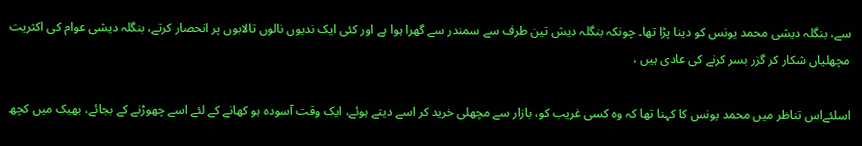سے، بنگلہ دیشی محمد یونس کو دینا پڑا تھا۔ چونکہ بنگلہ دیش تین طرف سے سمندر سے گھرا ہوا ہے اور کئی ایک ندیوں نالوں تالابوں پر انحصار کرتے، بنگلہ دیشی عوام کی اکثریت مچھلیاں شکار کر گزر بسر کرنے کی عادی ہیں ،

اسلئےاس تناظر میں محمد یونس کا کہنا تھا کہ وہ کسی غریب کو، بازار سے مچھلی خرید کر اسے دیتے ہوئے، ایک وقت آسودہ ہو کھانے کے لئے اسے چھوڑنے کے بجائے، بھیک میں کچھ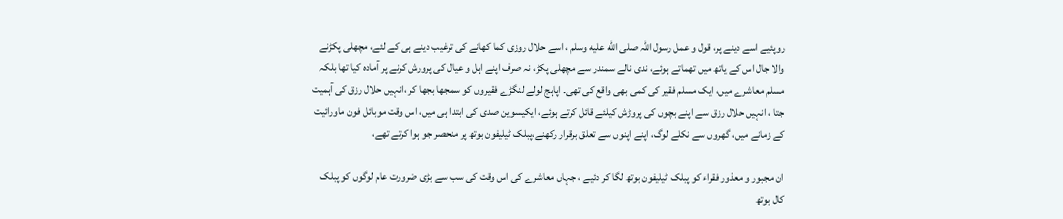روپئیے اسے دینے پر، قول و عمل رسول اللہ صلى الله عليه وسلم ، اسے حلال روزی کما کھانے کی ترغیب دینے ہی کے لئے، مچھلی پکڑنے والا جال اس کے یاتھ میں تھماتے ہوئے، ندی نالے سمندر سے مچھلی پکڑ، نہ صرف اپنے اہل و عیال کی پرورش کرنے پر آمادہ کیا تھا بلکہ مسلم معاشرے میں، ایک مسلم فقیر کی کمی بھی واقع کی تھی۔ اپاہج لولے لنگڑے فقیروں کو سمجھا بجھا کر ،انہیں حلال رزق کی آہمیت جتا ، انہیں حلال رزق سے اپنے بچوں کی پروڑش کیلئے قائل کرتے ہوئے، ایکیسوین صدی کی ابتدا ہی میں، اس وقت موبائل فون ماورائیت کے زمانے میں، گھروں سے نکلے لوگ، اپنے اپنوں سے تعلق برقرار رکھنے،پبلک ٹیلیفون بوتھ پر منحصر جو ہوا کرتے تھے،

ان مجبور و معذور فقراء کو پبلک ٹیلیفون بوتھ لگا کر دئیے ، جہاں معاشرے کی اس وقت کی سب سے بڑی ضرورت عام لوگوں کو پبلک کال بوتھ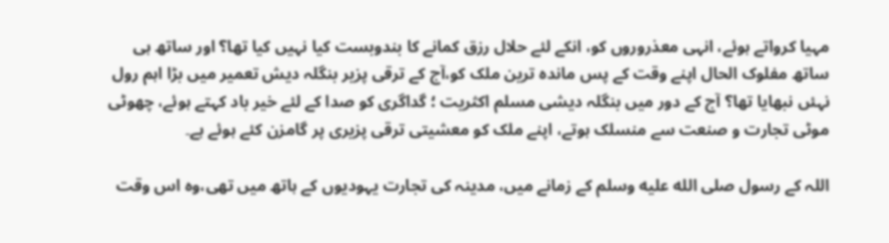مہیا کرواتے ہوئے، انہی معذروروں کو، انکے لئے حلال رزق کمانے کا بندوبست کیا نہیں کیا تھا؟ اور ساتھ ہی ساتھ مفلوک الحال اپنے وقت کے پس ماندہ ترین ملک کو،آج کے ترقی پزیر بنگلہ دیش تعمیر میں بڑا اہم رول نہئں نبھایا تھا؟ آج کے دور میں بنگلہ دیشی مسلم اکثریت ؛ گداگری کو صدا کے لئے خیر باد کہتے ہوئے، چھوٹی موٹی تجارت و صنعت سے منسلک ہوتے، اپنے ملک کو معشیتی ترقی پزیری پر گامزن کئے ہوئے ہے۔

اللہ کے رسول صلى الله عليه وسلم کے زمانے میں، مدینہ کی تجارت یہودیوں کے ہاتھ میں تھی،وہ اس وقت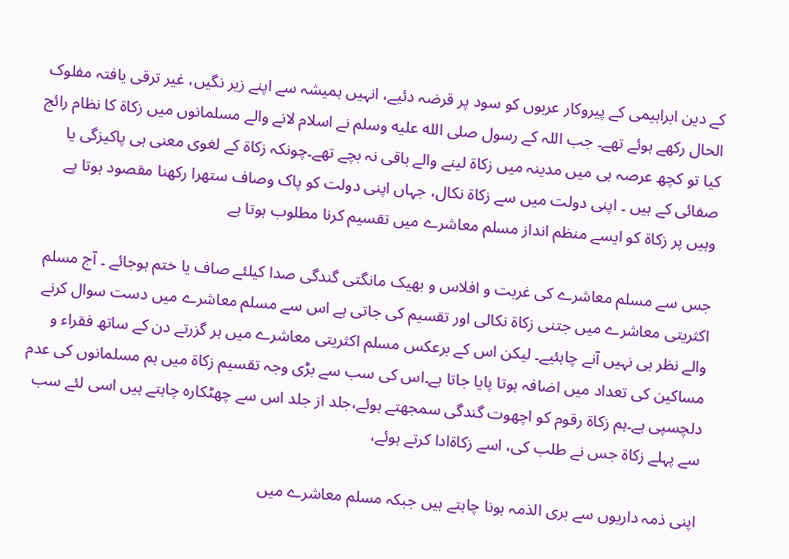کے دین ابراہیمی کے پیروکار عربوں کو سود پر قرضہ دئیے، انہیں ہمیشہ سے اپنے زیر نگیں، غیر ترقی یافتہ مفلوک الحال رکھے ہوئے تھے۔ جب اللہ کے رسول صلى الله عليه وسلم نے اسلام لانے والے مسلمانوں میں زکاۃ کا نظام رائج کیا تو کچھ عرصہ ہی میں مدینہ میں زکاۃ لینے والے باقی نہ بچے تھے۔چونکہ زکاۃ کے لغوی معنی ہی پاکیزگی یا صفائی کے ہیں ۔ اپنی دولت میں سے زکاۃ نکال، جہاں اپنی دولت کو پاک وصاف ستھرا رکھنا مقصود ہوتا پے وہیں پر زکاۃ کو ایسے منظم انداز مسلم معاشرے میں تقسیم کرنا مطلوب ہوتا ہے

جس سے مسلم معاشرے کی غربت و افلاس و بھیک مانگتی گندگی صدا کیلئے صاف یا ختم ہوجائے ۔ آج مسلم اکثریتی معاشرے میں جتنی زکاۃ نکالی اور تقسیم کی جاتی ہے اس سے مسلم معاشرے میں دست سوال کرنے والے نظر ہی نہیں آنے چاہئیے۔ لیکن اس کے برعکس مسلم اکثریتی معاشرے میں ہر گزرتے دن کے ساتھ فقراء و مساکین کی تعداد میں اضافہ ہوتا پایا جاتا ہے۔اس کی سب سے بڑی وجہ تقسیم زکاۃ میں ہم مسلمانوں کی عدم دلچسپی ہے۔ہم زکاۃ رقوم کو اچھوت گندگی سمجھتے ہوئے،جلد از جلد اس سے چھٹکارہ چاہتے ہیں اسی لئے سب سے پہلے زکاۃ جس نے طلب کی، اسے زکاۃادا کرتے ہوئے،

اپنی ذمہ داریوں سے بری الذمہ ہونا چاہتے ہیں جبکہ مسلم معاشرے میں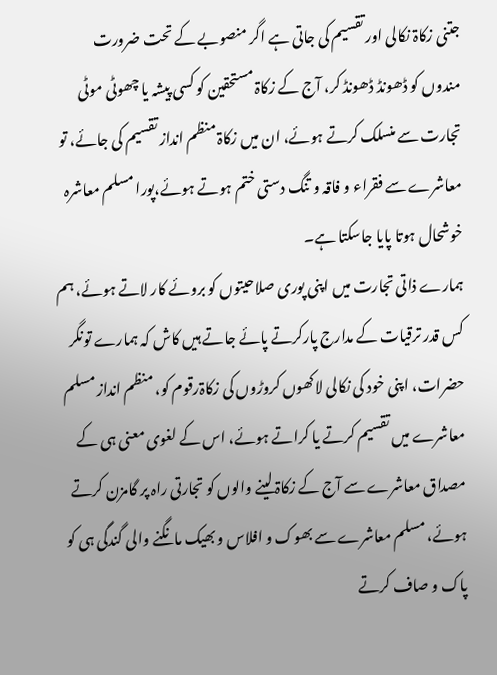جتنی زکاۃ نکالی اور تقسیم کی جاتی ہے اگر منصوبے کے تحت ضرورت مندوں کو ڈھونڈ ڈھونڈ کر، آج کے زکاۃ مستحقین کو کسی پیشہ یا چھوٹی موٹی تجارت سے منسلک کرتے ہوئے، ان میں زکاۃ منظم انداز تقسیم کی جائے، تو معاشرے سے فقراء و فاقہ و تنگ دستی ختم ہوتے ہوئے،پورا مسلم معاشرہ خوشحال ہوتا پایا جاسکتا ہے۔
ہمارے ذاتی تجارت میں اپنی پوری صلاحیتوں کو بروئے کار لاتے ہوئے، ہم کس قدر ترقیات کے مدارج پارکرتے پائے جاتے ہیں کاش کہ ہمارے تونگر حضرات، اپنی خود کی نکالی لاکھوں کروڑوں کی زکاۃرقوم کو، منظم انداز مسلم معاشرے میں تقسیم کرتے یا کراتے ہوئے، اس کے لغوی معنی ہی کے مصداق معاشرے سے آج کے زکاۃ لینے والوں کو تجارتی راہ پر گامزن کرتے ہوئے، مسلم معاشرے سے بھوک و افلاس و بھیک مانگنے والی گندگی ہی کو پاک و صاف کرتے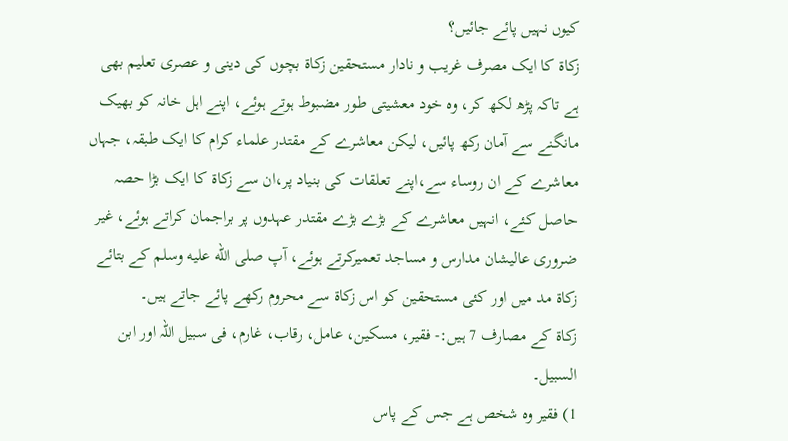کیوں نہیں پائے جائیں؟
زکاۃ کا ایک مصرف غریب و نادار مستحقین زکاۃ بچوں کی دینی و عصری تعلیم بھی ہے تاکہ پڑھ لکھ کر، وہ خود معشیتی طور مضبوط ہوتے ہوئے، اپنے اہل خانہ کو بھیک مانگنے سے آمان رکھ پائیں، لیکن معاشرے کے مقتدر علماء کرام کا ایک طبقہ، جہاں معاشرے کے ان روساء سے،اپنے تعلقات کی بنیاد پر،ان سے زکاۃ کا ایک بڑا حصہ حاصل کئے، انہیں معاشرے کے بڑے بڑے مقتدر عہدوں پر براجمان کراتے ہوئے، غیر ضروری عالیشان مدارس و مساجد تعمیرکرتے ہوئے، آپ صلى الله عليه وسلم کے بتائے زکاۃ مد میں اور کئی مستحقین کو اس زکاۃ سے محروم رکھے پائے جاتے ہیں۔
زکاۃ کے مصارف 7 ہیں:- فقیر، مسکین، عامل، رقاب، غارم، فی سبیل اللہ اور ابن السبیل۔
1) فقیر وہ شخص ہے جس کے پاس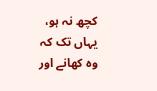کچھ نہ ہو، یہاں تک کہ وہ کھانے اور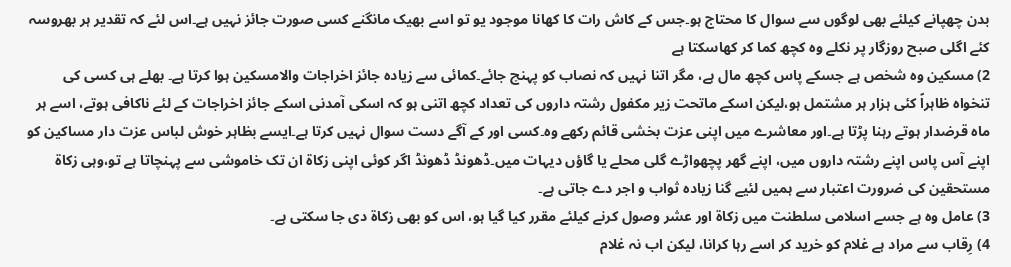بدن چھپانے کیلئے بھی لوگوں سے سوال کا محتاج ہو۔جس کے کاش رات کا کھانا موجود یو تو اسے بھیک مانگنے کسی صورت جائز نہیں ہے۔اس لئے کہ تقدیر ہر بھروسہ کئے اگلی صبح روزگار پر نکلے وہ کچھ کما کر کھاسکتا ہے
2) مسکین وہ شخص ہے جسکے پاس کچھ مال ہے، مگر اتنا نہیں کہ نصاب کو پہنچ جائے۔کمائی سے زیادہ جائز اخراجات والامسکین ہوا کرتا ہے۔ بھلے ہی کسی کی تنخواہ ظاہراً کئی ہزار ہر مشتمل ہو،لیکن اسکے ماتحت زیر مکفول رشتہ داروں کی تعداد کچھ اتنی ہو کہ اسکی آمدنی اسکے جائز اخراجات کے لئے ناکافی ہوتے، اسے ہر ماہ قرضدار ہوتے رہنا پڑتا ہے۔اور معاشرے میں اپنی عزت بخشی قائم رکھے وہ۔کسی اور کے آگے دست سوال نہیں کرتا ہے۔ایسے بظاہر خوش لباس عزت دار مساکین کو اپنے آس پاس اپنے رشتہ داروں میں، اپنے گھر پچھواڑے گلی محلے یا گاؤں دیہات میں۔ڈھونڈ ڈھونڈ اگر کوئی اپنی زکاة ان تک خاموشی سے پہنچاتا ہے تو،وہی زکاة مستحقین کی ضرورت اعتبار سے ہمیں لئیے گنا زیادہ ثواب و اجر دے جاتی ہے۔
3) عامل وہ ہے جسے اسلامی سلطنت میں زکاۃ اور عشر وصول کرنے کیلئے مقرر کیا گیا ہو، اس کو بھی زکاۃ دی جا سکتی ہے۔
4) رِقاب سے مراد ہے غلام کو خرید کر اسے رہا کرانا، لیکن اب نہ غلام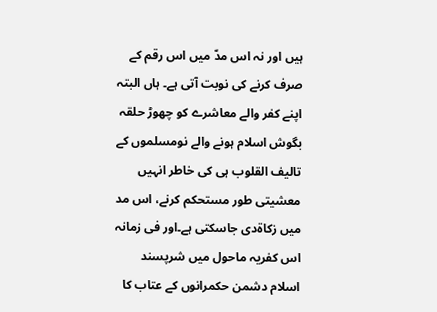ہیں اور نہ اس مدّ میں اس رقم کے صرف کرنے کی نوبت آتی ہے۔ ہاں البتہ اپنے کفر والے معاشرے کو چھوڑ حلقہ بگوش اسلام ہونے والے نومسلموں کے تالیف القلوب ہی کی خاطر انہیں معشیتی طور مستحکم کرنے، اس مد میں زکاۃدی جاسکتی ہے۔اور فی زمانہ اس کفریہ ماحول میں شرپسند اسلام دشمن حکمرانوں کے عتاب کا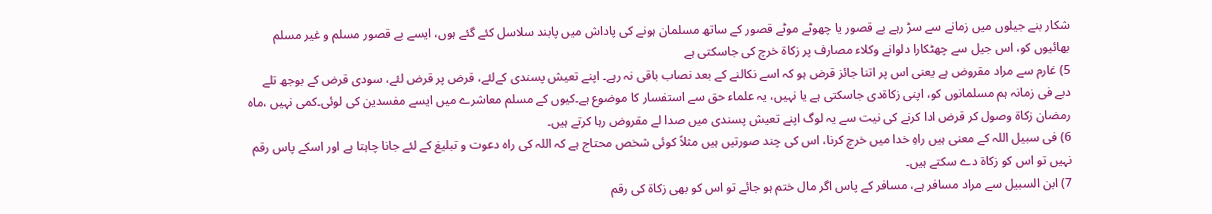شکار بنے جیلوں میں زمانے سے سڑ رہے بے قصور یا چھوٹے موٹے قصور کے ساتھ مسلمان ہونے کی پاداش میں پابند سلاسل کئے گئے ہوں، ایسے بے قصور مسلم و غیر مسلم بھائیوں کو، اس جیل سے چھٹکارا دلوانے وکلاء مصارف پر زکاة خرچ کی جاسکتی ہے
5) غارم سے مراد مقروض ہے یعنی اس پر اتنا جائز قرض ہو کہ اسے نکالنے کے بعد نصاب باقی نہ رہے۔ اپنے تعیش پسندی کےلئے، قرض پر قرض لئے، سودی قرض کے بوجھ تلے دبے فی زمانہ ہم مسلمانوں کو، اپنی زکاۃدی جاسکتی ہے یا نہیں، یہ علماء حق سے استفسار کا موضوع ہے۔کیوں کے مسلم معاشرے میں ایسے مفسدین کی لوئی۔کمی نہیں ،ماہ رمضان زکاة وصول کر قرض ادا کرنے کی نیت سے یہ لوگ اپنے تعیش پسندی میں صدا لے مقروض رہا کرتے ہیں۔
6) فی سبیل اللہ کے معنی ہیں راہِ خدا میں خرچ کرنا، اس کی چند صورتیں ہیں مثلاً کوئی شخص محتاج ہے کہ اللہ کی راہ دعوت و تبلیغ کے لئے جانا چاہتا ہے اور اسکے پاس رقم نہیں تو اس کو زکاۃ دے سکتے ہیں۔
7) ابن السبیل سے مراد مسافر ہے، مسافر کے پاس اگر مال ختم ہو جائے تو اس کو بھی زکاۃ کی رقم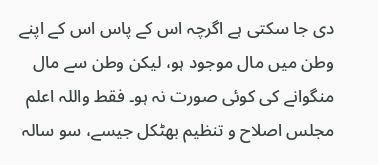دی جا سکتی ہے اگرچہ اس کے پاس اس کے اپنے وطن میں مال موجود ہو، لیکن وطن سے مال منگوانے کی کوئی صورت نہ ہو۔ فقط واللہ اعلم
مجلس اصلاح و تنظیم بھٹکل جیسے، سو سالہ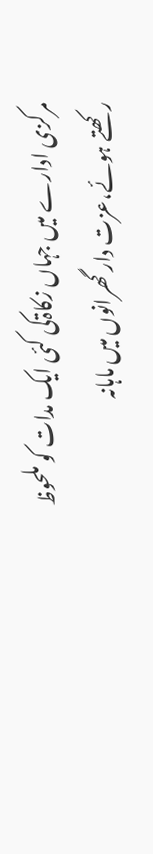مرکزی ادارے میں جہاں زکاۃکی کئی ایک مدات کو ملحوظ رکھتے ہوئے،عزت دار گھرانوں میں ماہانہ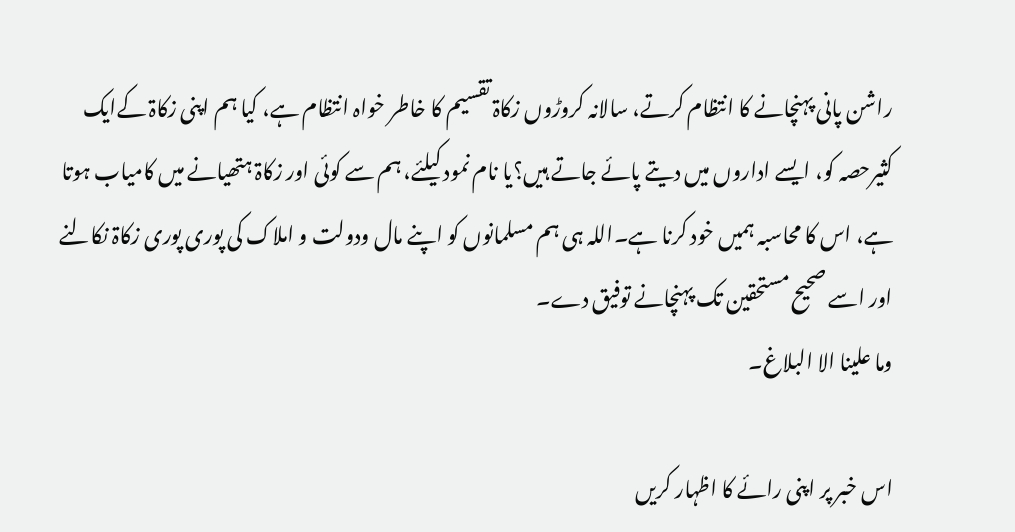راشن پانی پہنچانے کا انتظام کرتے، سالانہ کروڑوں زکاۃ تقسیم کا خاطر خواہ انتظام ہے، کیا ہم اپنی زکاۃ کےایک کثیرحصہ کو، ایسے اداروں میں دیتے پائے جاتے ہیں؟یا نام نمود کیلئے، ہم سے کوئی اور زکاۃ ہتھیانے میں کامیاب ہوتا ہے، اس کا محاسبہ ہمیں خود کرنا ہے۔اللہ ہی ہم مسلمانوں کو اپنے مال ودولت و املاک کی پوری پوری زکاۃ نکالنے اور اسے صحیح مستحقین تک پہنچانے توفیق دے۔
وما علینا الا البلاغ۔

اس خبر پر اپنی رائے کا اظہار کریں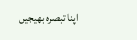اپنا تبصرہ بھیجیں